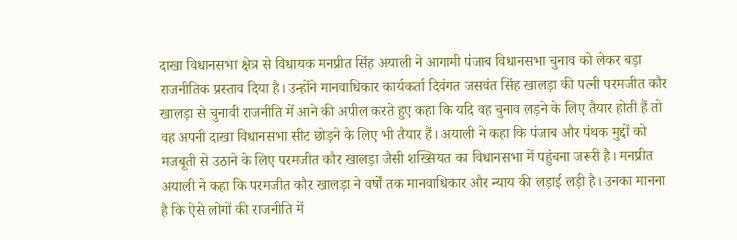दाखा विधानसभा क्षेत्र से विधायक मनप्रीत सिंह अयाली ने आगामी पंजाब विधानसभा चुनाव को लेकर बड़ा राजनीतिक प्रस्ताव दिया है। उन्होंने मानवाधिकार कार्यकर्ता दिवंगत जसवंत सिंह खालड़ा की पत्नी परमजीत कौर खालड़ा से चुनावी राजनीति में आने की अपील करते हुए कहा कि यदि वह चुनाव लड़ने के लिए तैयार होती हैं तो वह अपनी दाखा विधानसभा सीट छोड़ने के लिए भी तैयार हैं। अयाली ने कहा कि पंजाब और पंथक मुद्दों को मजबूती से उठाने के लिए परमजीत कौर खालड़ा जैसी शख्सियत का विधानसभा में पहुंचना जरूरी है। मनप्रीत अयाली ने कहा कि परमजीत कौर खालड़ा ने वर्षों तक मानवाधिकार और न्याय की लड़ाई लड़ी है। उनका मानना है कि ऐसे लोगों की राजनीति में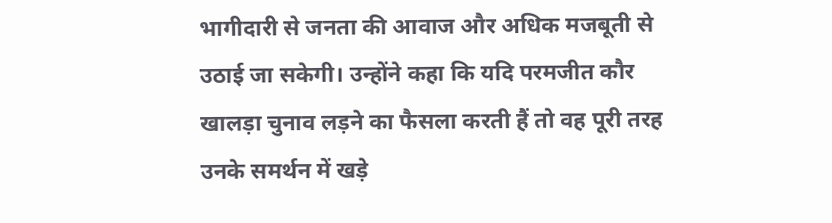भागीदारी से जनता की आवाज और अधिक मजबूती से उठाई जा सकेगी। उन्होंने कहा कि यदि परमजीत कौर खालड़ा चुनाव लड़ने का फैसला करती हैं तो वह पूरी तरह उनके समर्थन में खड़े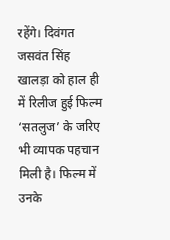रहेंगे। दिवंगत जसवंत सिंह खालड़ा को हाल ही में रिलीज हुई फिल्म ‘सतलुज’ के जरिए भी व्यापक पहचान मिली है। फिल्म में उनके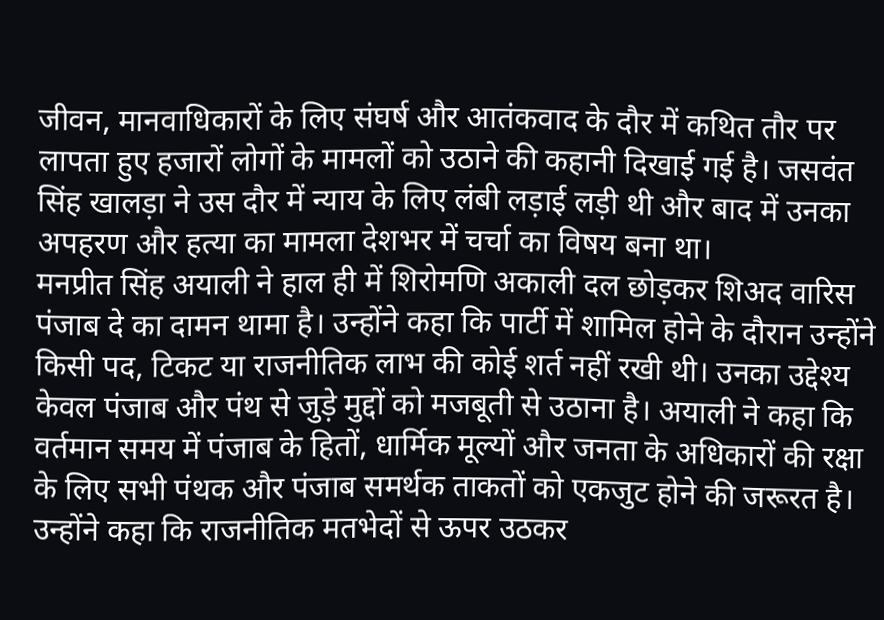जीवन, मानवाधिकारों के लिए संघर्ष और आतंकवाद के दौर में कथित तौर पर लापता हुए हजारों लोगों के मामलों को उठाने की कहानी दिखाई गई है। जसवंत सिंह खालड़ा ने उस दौर में न्याय के लिए लंबी लड़ाई लड़ी थी और बाद में उनका अपहरण और हत्या का मामला देशभर में चर्चा का विषय बना था।
मनप्रीत सिंह अयाली ने हाल ही में शिरोमणि अकाली दल छोड़कर शिअद वारिस पंजाब दे का दामन थामा है। उन्होंने कहा कि पार्टी में शामिल होने के दौरान उन्होंने किसी पद, टिकट या राजनीतिक लाभ की कोई शर्त नहीं रखी थी। उनका उद्देश्य केवल पंजाब और पंथ से जुड़े मुद्दों को मजबूती से उठाना है। अयाली ने कहा कि वर्तमान समय में पंजाब के हितों, धार्मिक मूल्यों और जनता के अधिकारों की रक्षा के लिए सभी पंथक और पंजाब समर्थक ताकतों को एकजुट होने की जरूरत है। उन्होंने कहा कि राजनीतिक मतभेदों से ऊपर उठकर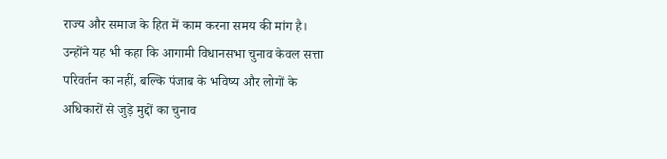राज्य और समाज के हित में काम करना समय की मांग है। उन्होंने यह भी कहा कि आगामी विधानसभा चुनाव केवल सत्ता परिवर्तन का नहीं, बल्कि पंजाब के भविष्य और लोगों के अधिकारों से जुड़े मुद्दों का चुनाव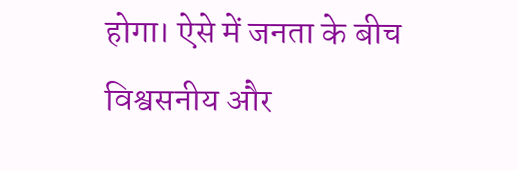होगा। ऐसे में जनता के बीच विश्वसनीय और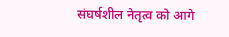संघर्षशील नेतृत्व को आगे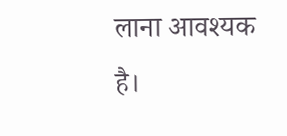लाना आवश्यक है।